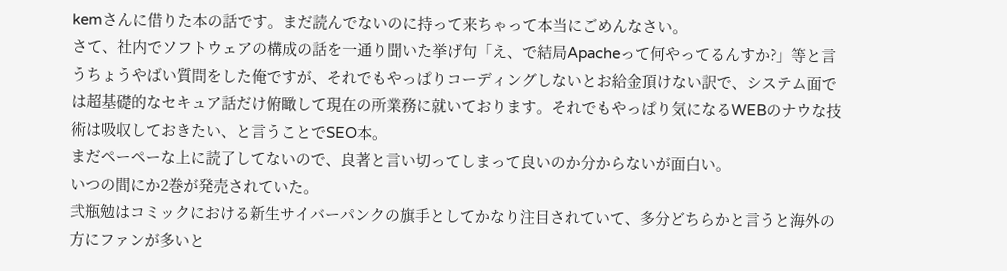kemさんに借りた本の話です。まだ読んでないのに持って来ちゃって本当にごめんなさい。
さて、社内でソフトウェアの構成の話を一通り聞いた挙げ句「え、で結局Apacheって何やってるんすか?」等と言うちょうやばい質問をした俺ですが、それでもやっぱりコーディングしないとお給金頂けない訳で、システム面では超基礎的なセキュア話だけ俯瞰して現在の所業務に就いております。それでもやっぱり気になるWEBのナウな技術は吸収しておきたい、と言うことでSEO本。
まだペーペーな上に読了してないので、良著と言い切ってしまって良いのか分からないが面白い。
いつの間にか2巻が発売されていた。
弐瓶勉はコミックにおける新生サイバーパンクの旗手としてかなり注目されていて、多分どちらかと言うと海外の方にファンが多いと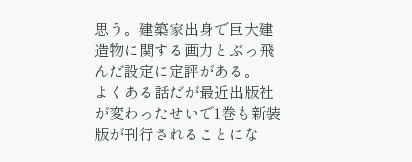思う。建築家出身で巨大建造物に関する画力とぶっ飛んだ設定に定評がある。
よくある話だが最近出版社が変わったせいで1巻も新装版が刊行されることにな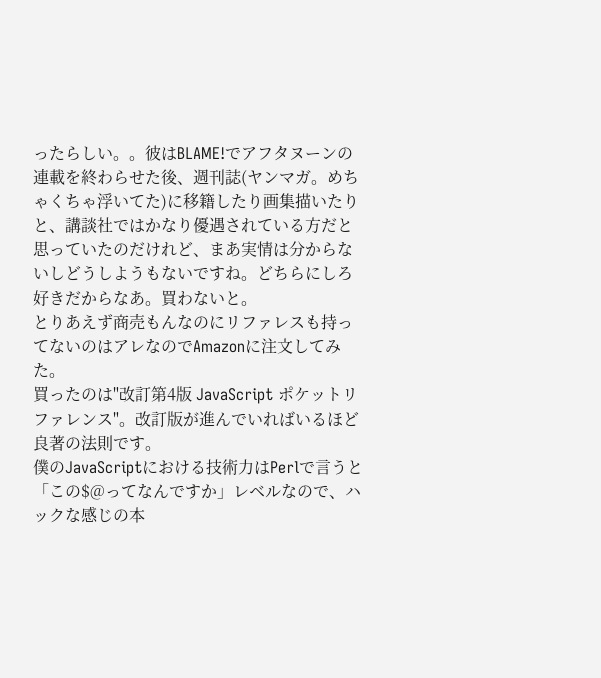ったらしい。。彼はBLAME!でアフタヌーンの連載を終わらせた後、週刊誌(ヤンマガ。めちゃくちゃ浮いてた)に移籍したり画集描いたりと、講談社ではかなり優遇されている方だと思っていたのだけれど、まあ実情は分からないしどうしようもないですね。どちらにしろ好きだからなあ。買わないと。
とりあえず商売もんなのにリファレスも持ってないのはアレなのでAmazonに注文してみた。
買ったのは"改訂第4版 JavaScript ポケットリファレンス"。改訂版が進んでいればいるほど良著の法則です。
僕のJavaScriptにおける技術力はPerlで言うと「この$@ってなんですか」レベルなので、ハックな感じの本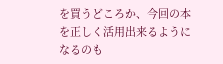を買うどころか、今回の本を正しく活用出来るようになるのも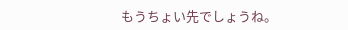もうちょい先でしょうね。